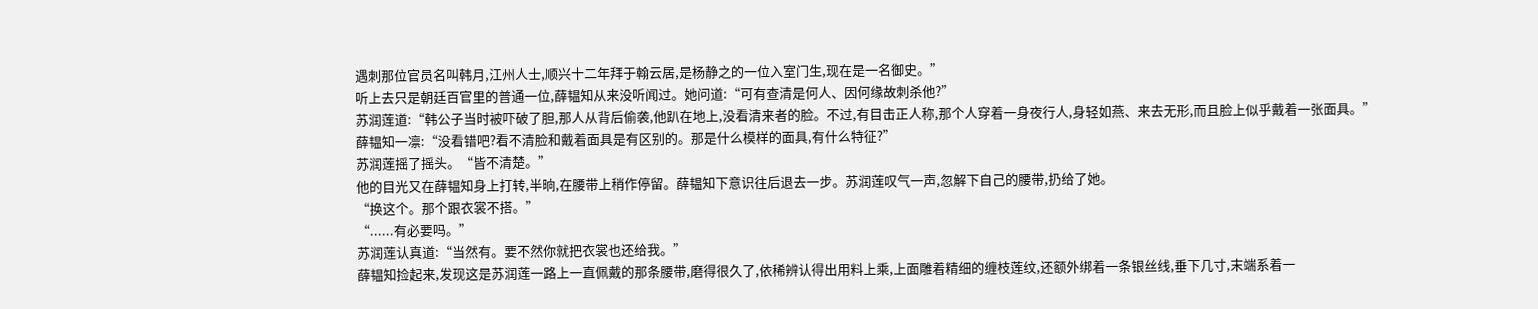遇刺那位官员名叫韩月,江州人士,顺兴十二年拜于翰云居,是杨静之的一位入室门生,现在是一名御史。”
听上去只是朝廷百官里的普通一位,薛韫知从来没听闻过。她问道:“可有查清是何人、因何缘故刺杀他?”
苏润莲道:“韩公子当时被吓破了胆,那人从背后偷袭,他趴在地上,没看清来者的脸。不过,有目击正人称,那个人穿着一身夜行人,身轻如燕、来去无形,而且脸上似乎戴着一张面具。”
薛韫知一凛:“没看错吧?看不清脸和戴着面具是有区别的。那是什么模样的面具,有什么特征?”
苏润莲摇了摇头。“皆不清楚。”
他的目光又在薛韫知身上打转,半晌,在腰带上稍作停留。薛韫知下意识往后退去一步。苏润莲叹气一声,忽解下自己的腰带,扔给了她。
“换这个。那个跟衣裳不搭。”
“......有必要吗。”
苏润莲认真道:“当然有。要不然你就把衣裳也还给我。”
薛韫知捡起来,发现这是苏润莲一路上一直佩戴的那条腰带,磨得很久了,依稀辨认得出用料上乘,上面雕着精细的缠枝莲纹,还额外绑着一条银丝线,垂下几寸,末端系着一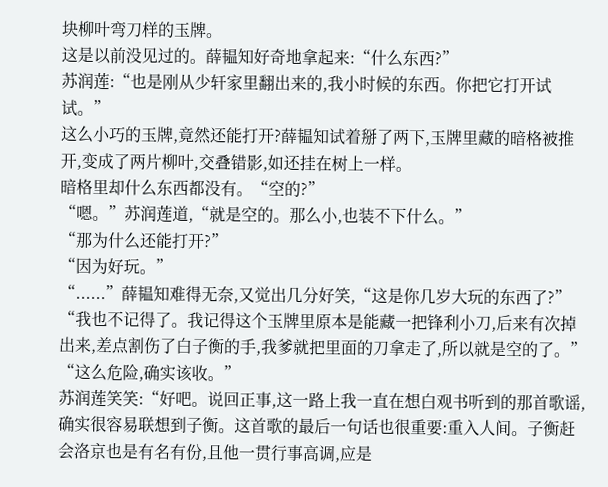块柳叶弯刀样的玉牌。
这是以前没见过的。薛韫知好奇地拿起来:“什么东西?”
苏润莲:“也是刚从少轩家里翻出来的,我小时候的东西。你把它打开试试。”
这么小巧的玉牌,竟然还能打开?薛韫知试着掰了两下,玉牌里藏的暗格被推开,变成了两片柳叶,交叠错影,如还挂在树上一样。
暗格里却什么东西都没有。“空的?”
“嗯。”苏润莲道,“就是空的。那么小,也装不下什么。”
“那为什么还能打开?”
“因为好玩。”
“......”薛韫知难得无奈,又觉出几分好笑,“这是你几岁大玩的东西了?”
“我也不记得了。我记得这个玉牌里原本是能藏一把锋利小刀,后来有次掉出来,差点割伤了白子衡的手,我爹就把里面的刀拿走了,所以就是空的了。”
“这么危险,确实该收。”
苏润莲笑笑:“好吧。说回正事,这一路上我一直在想白观书听到的那首歌谣,确实很容易联想到子衡。这首歌的最后一句话也很重要:重入人间。子衡赶会洛京也是有名有份,且他一贯行事高调,应是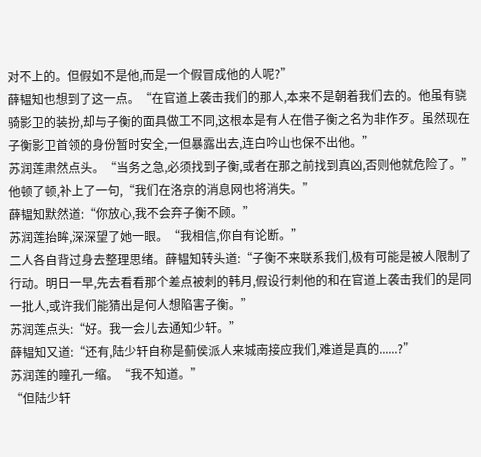对不上的。但假如不是他,而是一个假冒成他的人呢?”
薛韫知也想到了这一点。“在官道上袭击我们的那人,本来不是朝着我们去的。他虽有骁骑影卫的装扮,却与子衡的面具做工不同,这根本是有人在借子衡之名为非作歹。虽然现在子衡影卫首领的身份暂时安全,一但暴露出去,连白吟山也保不出他。”
苏润莲肃然点头。“当务之急,必须找到子衡,或者在那之前找到真凶,否则他就危险了。”他顿了顿,补上了一句,“我们在洛京的消息网也将消失。”
薛韫知默然道:“你放心,我不会弃子衡不顾。”
苏润莲抬眸,深深望了她一眼。“我相信,你自有论断。”
二人各自背过身去整理思绪。薛韫知转头道:“子衡不来联系我们,极有可能是被人限制了行动。明日一早,先去看看那个差点被刺的韩月,假设行刺他的和在官道上袭击我们的是同一批人,或许我们能猜出是何人想陷害子衡。”
苏润莲点头:“好。我一会儿去通知少轩。”
薛韫知又道:“还有,陆少轩自称是蓟侯派人来城南接应我们,难道是真的......?”
苏润莲的瞳孔一缩。“我不知道。”
“但陆少轩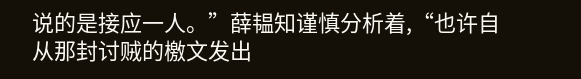说的是接应一人。”薛韫知谨慎分析着,“也许自从那封讨贼的檄文发出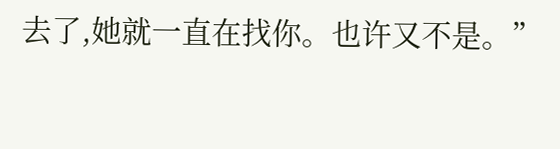去了,她就一直在找你。也许又不是。”